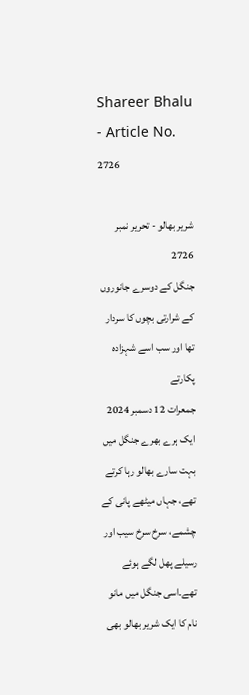Shareer Bhalu - Article No. 2726

شریر بھالو - تحریر نمبر 2726
جنگل کے دوسرے جانوروں کے شرارتی بچوں کا سردار تھا اور سب اسے شہزادہ پکارتے
جمعرات 12 دسمبر 2024
ایک ہرے بھرے جنگل میں بہت سارے بھالو رہا کرتے تھے، جہاں میٹھے پانی کے چشمے، سرخ سرخ سیب اور رسیلے پھل لگے ہوئے تھے۔اسی جنگل میں مانو نام کا ایک شریر بھالو بھی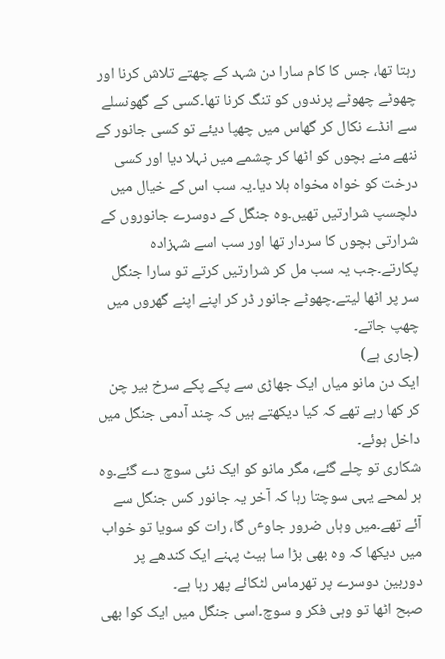رہتا تھا، جس کا کام سارا دن شہد کے چھتے تلاش کرنا اور چھوٹے چھوٹے پرندوں کو تنگ کرنا تھا۔کسی کے گھونسلے سے انڈے نکال کر گھاس میں چھپا دیئے تو کسی جانور کے ننھے منے بچوں کو اٹھا کر چشمے میں نہلا دیا اور کسی درخت کو خواہ مخواہ ہلا دیا۔یہ سب اس کے خیال میں دلچسپ شرارتیں تھیں۔وہ جنگل کے دوسرے جانوروں کے شرارتی بچوں کا سردار تھا اور سب اسے شہزادہ پکارتے۔جب یہ سب مل کر شرارتیں کرتے تو سارا جنگل سر پر اٹھا لیتے۔چھوٹے جانور ڈر کر اپنے اپنے گھروں میں چھپ جاتے۔
(جاری ہے)
ایک دن مانو میاں ایک جھاڑی سے پکے پکے سرخ بیر چن کر کھا رہے تھے کہ کیا دیکھتے ہیں کہ چند آدمی جنگل میں داخل ہوئے۔
شکاری تو چلے گئے، مگر مانو کو ایک نئی سوچ دے گئے۔وہ ہر لمحے یہی سوچتا رہا کہ آخر یہ جانور کس جنگل سے آئے تھے۔میں وہاں ضرور جاوٴں گا، رات کو سویا تو خواب میں دیکھا کہ وہ بھی بڑا سا ہیٹ پہنے ایک کندھے پر دوربین دوسرے پر تھرماس لٹکائے پھر رہا ہے۔
صبح اٹھا تو وہی فکر و سوچ۔اسی جنگل میں ایک کوا بھی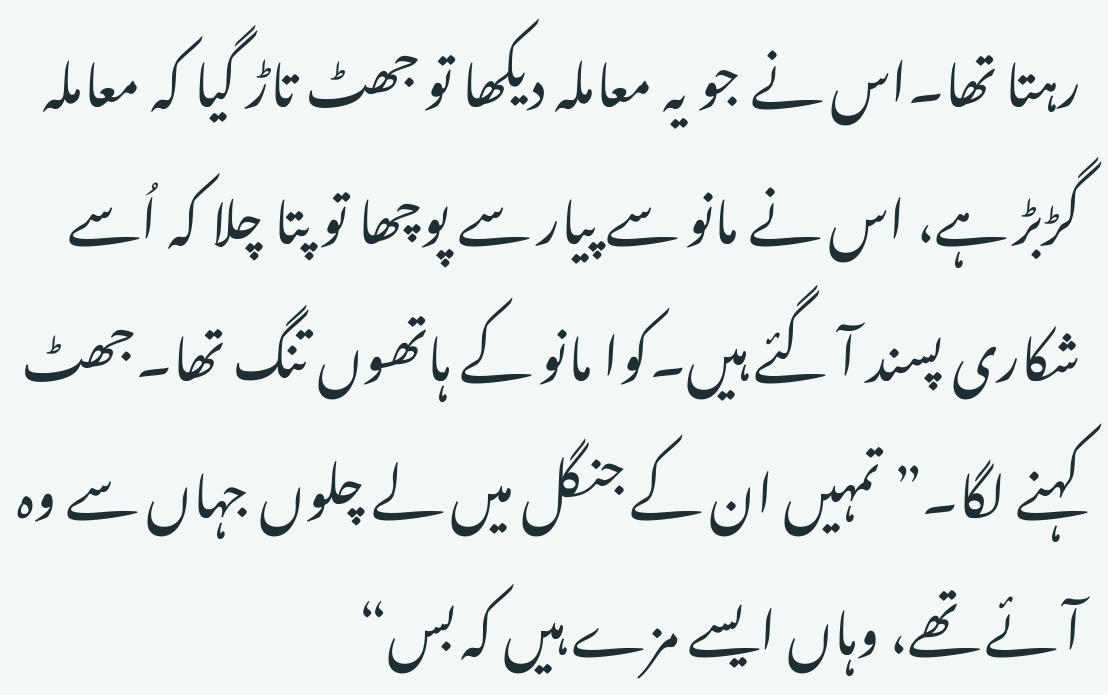رہتا تھا۔اس نے جو یہ معاملہ دیکھا تو جھٹ تاڑ گیا کہ معاملہ گڑبڑ ہے، اس نے مانو سے پیار سے پوچھا تو پتا چلا کہ اُسے شکاری پسند آ گئے ہیں۔کوا مانو کے ہاتھوں تنگ تھا۔جھٹ کہنے لگا۔”تمہیں ان کے جنگل میں لے چلوں جہاں سے وہ آئے تھے، وہاں ایسے مزے ہیں کہ بس“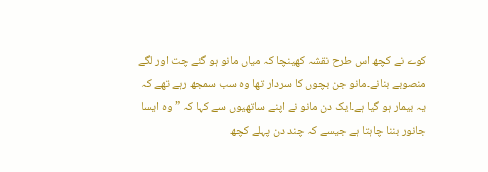کوے نے کچھ اس طرح نقشہ کھینچا کہ میاں مانو ہو گئے چت اور لگے منصوبے بنانے۔مانو جن بچوں کا سردار تھا وہ سب سمجھ رہے تھے کہ یہ بیمار ہو گیا ہے۔ایک دن مانو نے اپنے ساتھیوں سے کہا کہ ”وہ ایسا جانور بننا چاہتا ہے جیسے کہ چند دن پہلے کچھ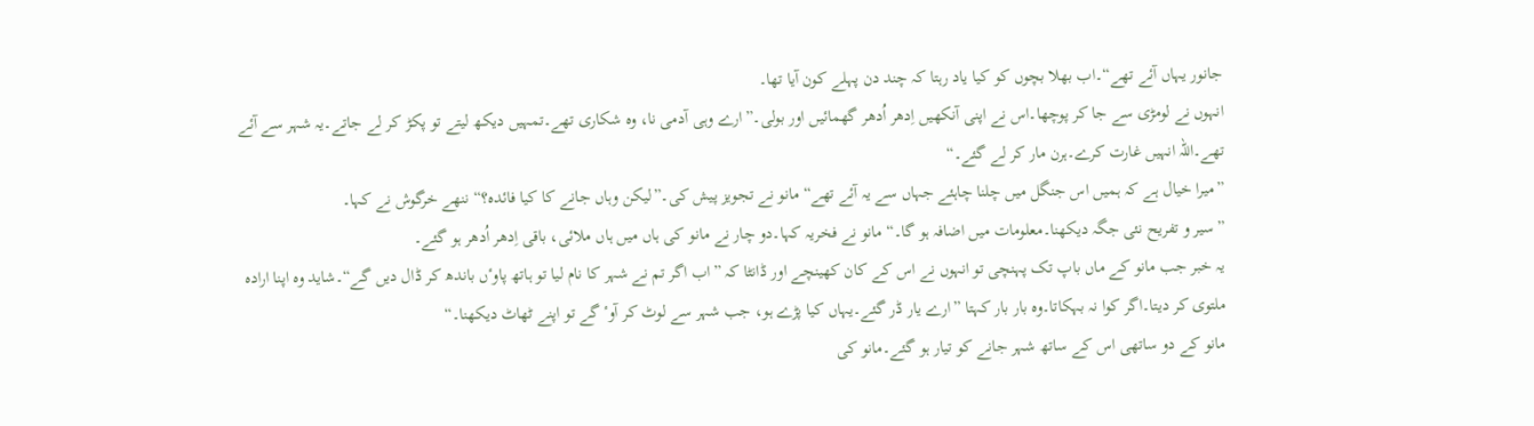جانور یہاں آئے تھے“۔اب بھلا بچوں کو کیا یاد رہتا کہ چند دن پہلے کون آیا تھا۔
انہوں نے لومڑی سے جا کر پوچھا۔اس نے اپنی آنکھیں اِدھر اُدھر گھمائیں اور بولی۔”ارے وہی آدمی نا، وہ شکاری تھے۔تمہیں دیکھ لیتے تو پکڑ کر لے جاتے۔یہ شہر سے آئے تھے۔اللہ انہیں غارت کرے۔ہرن مار کر لے گئے۔“
”میرا خیال ہے کہ ہمیں اس جنگل میں چلنا چاہئے جہاں سے یہ آئے تھے“ مانو نے تجویز پیش کی۔”لیکن وہاں جانے کا کیا فائدہ؟“ ننھے خرگوش نے کہا۔
”سیر و تفریح نئی جگہ دیکھنا۔معلومات میں اضافہ ہو گا۔“ مانو نے فخریہ کہا۔دو چار نے مانو کی ہاں میں ہاں ملائی، باقی اِدھر اُدھر ہو گئے۔
یہ خبر جب مانو کے ماں باپ تک پہنچی تو انہوں نے اس کے کان کھینچے اور ڈانٹا کہ ”اب اگر تم نے شہر کا نام لیا تو ہاتھ پاوٴں باندھ کر ڈال دیں گے“۔شاید وہ اپنا ارادہ ملتوی کر دیتا۔اگر کوا نہ بہکاتا۔وہ بار بار کہتا ”ارے یار ڈر گئے۔یہاں کیا پڑے ہو، جب شہر سے لوٹ کر آوٴ گے تو اپنے ٹھاٹ دیکھنا۔“
مانو کے دو ساتھی اس کے ساتھ شہر جانے کو تیار ہو گئے۔مانو کی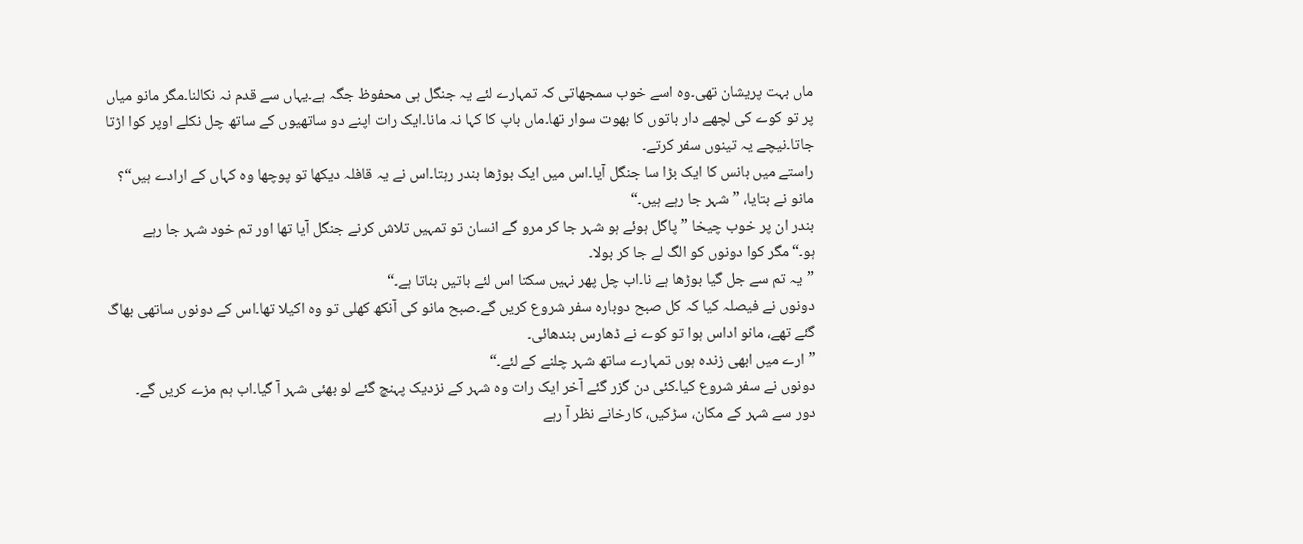ماں بہت پریشان تھی۔وہ اسے خوب سمجھاتی کہ تمہارے لئے یہ جنگل ہی محفوظ جگہ ہے۔یہاں سے قدم نہ نکالنا۔مگر مانو میاں پر تو کوے کی لچھے دار باتوں کا بھوت سوار تھا۔ماں باپ کا کہا نہ مانا۔ایک رات اپنے دو ساتھیوں کے ساتھ چل نکلے اوپر کوا اڑتا جاتا۔نیچے یہ تینوں سفر کرتے۔
راستے میں بانس کا ایک بڑا سا جنگل آیا۔اس میں ایک بوڑھا بندر رہتا۔اس نے یہ قافلہ دیکھا تو پوچھا وہ کہاں کے ارادے ہیں“؟ مانو نے بتایا، ”شہر جا رہے ہیں۔“
بندر ان پر خوب چیخا ”پاگل ہوئے ہو شہر جا کر مرو گے انسان تو تمہیں تلاش کرنے جنگل آیا تھا اور تم خود شہر جا رہے ہو۔“مگر کوا دونوں کو الگ لے جا کر بولا۔
”یہ تم سے جل گیا بوڑھا ہے نا۔اب چل پھر نہیں سکتا اس لئے باتیں بناتا ہے۔“
دونوں نے فیصلہ کیا کہ کل صبح دوبارہ سفر شروع کریں گے۔صبح مانو کی آنکھ کھلی تو وہ اکیلا تھا۔اس کے دونوں ساتھی بھاگ گئے تھے، مانو اداس ہوا تو کوے نے ڈھارس بندھائی۔
”ارے میں ابھی زندہ ہوں تمہارے ساتھ شہر چلنے کے لئے۔“
دونوں نے سفر شروع کیا۔کئی دن گزر گئے آخر ایک رات وہ شہر کے نزدیک پہنچ گئے لو بھئی شہر آ گیا۔اب ہم مزے کریں گے۔
دور سے شہر کے مکان، سڑکیں، کارخانے نظر آ رہے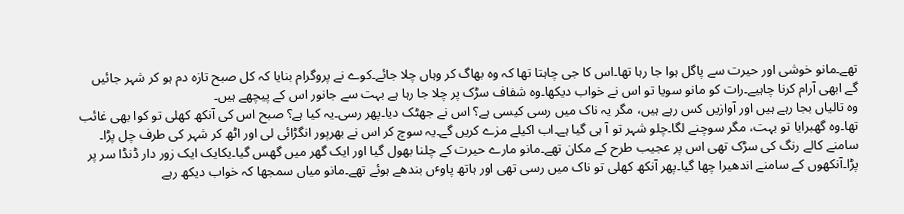تھے۔مانو خوشی اور حیرت سے پاگل ہوا جا رہا تھا۔اس کا جی چاہتا تھا کہ وہ بھاگ کر وہاں چلا جائے۔کوے نے پروگرام بنایا کہ کل صبح تازہ دم ہو کر شہر جائیں گے ابھی آرام کرنا چاہیے۔رات کو مانو سویا تو اس نے خواب دیکھا۔وہ شفاف سڑک پر چلا جا رہا ہے بہت سے جانور اس کے پیچھے ہیں۔
وہ تالیاں بجا رہے ہیں اور آوازیں کس رہے ہیں، مگر یہ ناک میں رسی کیسی ہے؟ اس نے جھٹک دیا۔پھر رسی۔یہ کیا ہے؟ صبح اس کی آنکھ کھلی تو کوا بھی غائب تھا۔وہ گھبرایا تو بہت، مگر سوچنے لگا۔چلو شہر تو آ ہی گیا ہے۔اب اکیلے مزے کریں گے۔یہ سوچ کر اس نے بھرپور انگڑائی لی اور اٹھ کر شہر کی طرف چل پڑا۔
سامنے کالے رنگ کی سڑک تھی اس پر عجیب طرح کے مکان تھے۔مانو مارے حیرت کے چلنا بھول گیا اور ایک گھر میں گھس گیا۔یکایک ایک زور دار ڈنڈا سر پر پڑا۔آنکھوں کے سامنے اندھیرا چھا گیا۔پھر آنکھ کھلی تو ناک میں رسی تھی اور ہاتھ پاوٴں بندھے ہوئے تھے۔مانو میاں سمجھا کہ خواب دیکھ رہے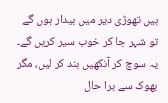ہیں تھوڑی دیر میں بیدار ہوں گے تو شہر جا کر خوب سیر کریں گے۔
یہ سوچ کر آنکھیں بند کر لیں، مگر بھوک سے برا حال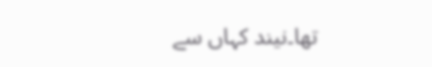تھا۔نیند کہاں سے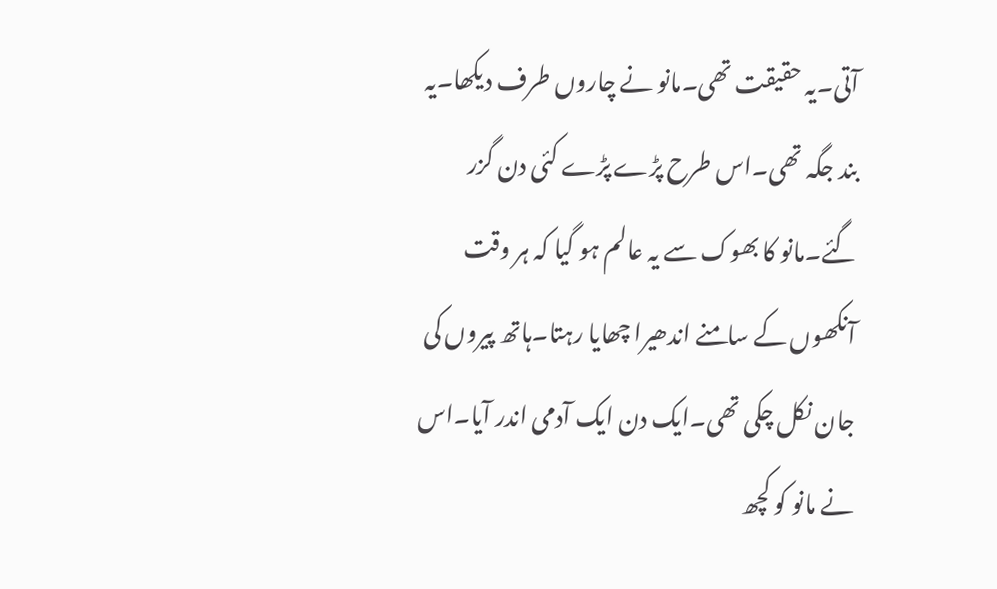آتی۔یہ حقیقت تھی۔مانو نے چاروں طرف دیکھا۔یہ بند جگہ تھی۔اس طرح پڑے پڑے کئی دن گزر گئے۔مانو کا بھوک سے یہ عالم ہو گیا کہ ہر وقت آنکھوں کے سامنے اندھیرا چھایا رہتا۔ہاتھ پیروں کی جان نکل چکی تھی۔ایک دن ایک آدمی اندر آیا۔اس نے مانو کو کچھ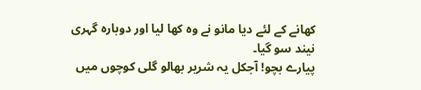کھانے کے لئے دیا مانو نے وہ کھا لیا اور دوبارہ گہری نیند سو گیا۔
پیارے بچو! آجکل یہ شریر بھالو گلی کوچوں میں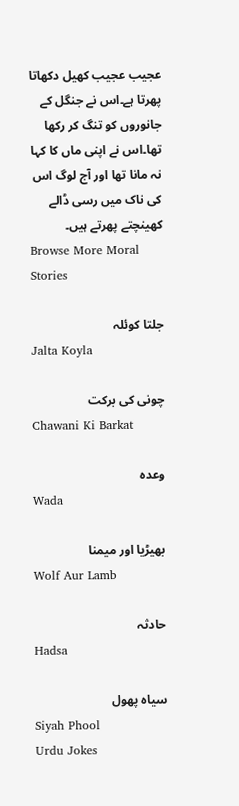عجیب عجیب کھیل دکھاتا پھرتا ہے۔اس نے جنگل کے جانوروں کو تنگ کر رکھا تھا۔اس نے اپنی ماں کا کہا نہ مانا تھا اور آج لوگ اس کی ناک میں رسی ڈالے کھینچتے پھرتے ہیں۔
Browse More Moral Stories

جلتا کوئلہ
Jalta Koyla

چونی کی برکت
Chawani Ki Barkat

وعدہ
Wada

بھیڑیا اور میمنا
Wolf Aur Lamb

حادثہ
Hadsa

سیاہ پھول
Siyah Phool
Urdu Jokes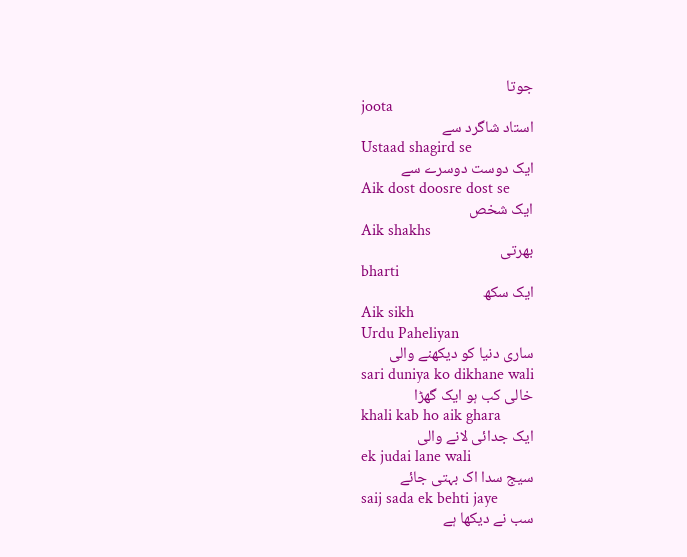جوتا
joota
استاد شاگرد سے
Ustaad shagird se
ایک دوست دوسرے سے
Aik dost doosre dost se
ایک شخص
Aik shakhs
بھرتی
bharti
ایک سکھ
Aik sikh
Urdu Paheliyan
ساری دنیا کو دیکھنے والی
sari duniya ko dikhane wali
خالی کب ہو ایک گھڑا
khali kab ho aik ghara
ایک جدائی لانے والی
ek judai lane wali
سیج سدا اک بہتی جائے
saij sada ek behti jaye
سب نے دیکھا ہے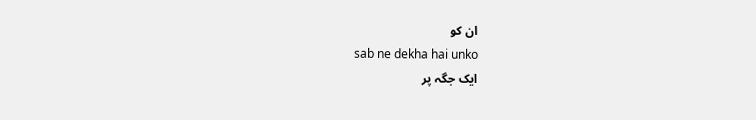ان کو
sab ne dekha hai unko
ایک جگہ پر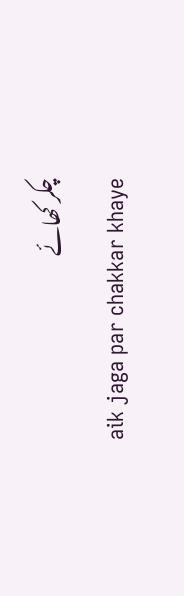چکر کھائے
aik jaga par chakkar khaye